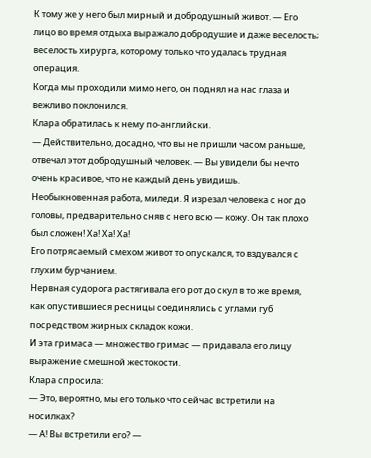К тому же у него был мирный и добродушный живот. — Его лицо во время отдыха выражало добродушие и даже веселость; веселость хирурга, которому только что удалась трудная операция.
Когда мы проходили мимо него, он поднял на нас глаза и вежливо поклонился.
Клара обратилась к нему по-английски.
— Действительно, досадно, что вы не пришли часом раньше, отвечал этот добродушный человек. — Вы увидели бы нечто очень красивое, что не каждый день увидишь. Необыкновенная работа, миледи. Я изрезал человека с ног до головы, предварительно сняв с него всю — кожу. Он так плохо был сложен! Ха! Ха! Ха!
Его потрясаемый смехом живот то опускался, то вздувался с глухим бурчанием.
Нервная судорога растягивала его рот до скул в то же время, как опустившиеся ресницы соединялись с углами губ посредством жирных складок кожи.
И эта гримаса — множество гримас — придавала его лицу выражение смешной жестокости.
Клара спросила:
— Это, вероятно, мы его только что сейчас встретили на носилках?
— А! Вы встретили его? —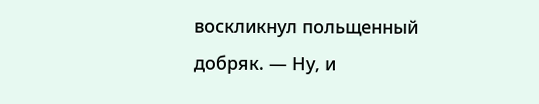воскликнул польщенный добряк. — Ну, и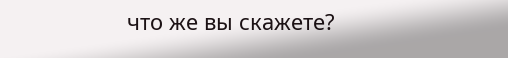что же вы скажете?